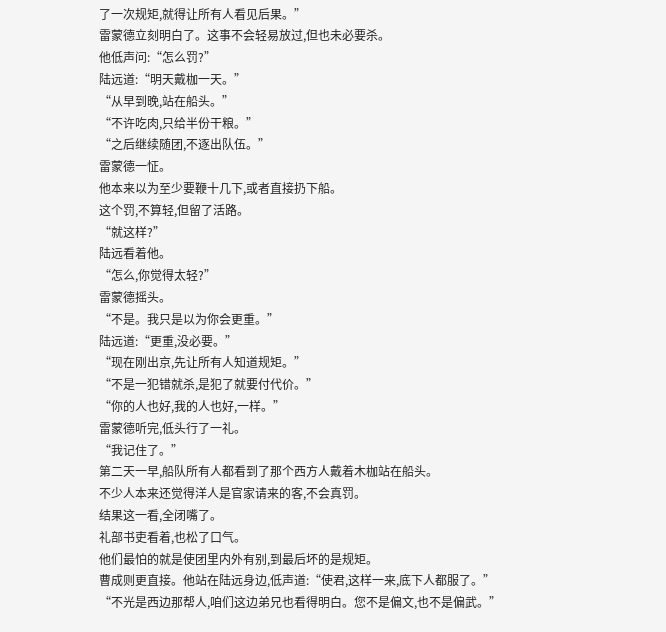了一次规矩,就得让所有人看见后果。”
雷蒙德立刻明白了。这事不会轻易放过,但也未必要杀。
他低声问:“怎么罚?”
陆远道:“明天戴枷一天。”
“从早到晚,站在船头。”
“不许吃肉,只给半份干粮。”
“之后继续随团,不逐出队伍。”
雷蒙德一怔。
他本来以为至少要鞭十几下,或者直接扔下船。
这个罚,不算轻,但留了活路。
“就这样?”
陆远看着他。
“怎么,你觉得太轻?”
雷蒙德摇头。
“不是。我只是以为你会更重。”
陆远道:“更重,没必要。”
“现在刚出京,先让所有人知道规矩。”
“不是一犯错就杀,是犯了就要付代价。”
“你的人也好,我的人也好,一样。”
雷蒙德听完,低头行了一礼。
“我记住了。”
第二天一早,船队所有人都看到了那个西方人戴着木枷站在船头。
不少人本来还觉得洋人是官家请来的客,不会真罚。
结果这一看,全闭嘴了。
礼部书吏看着,也松了口气。
他们最怕的就是使团里内外有别,到最后坏的是规矩。
曹成则更直接。他站在陆远身边,低声道:“使君,这样一来,底下人都服了。”
“不光是西边那帮人,咱们这边弟兄也看得明白。您不是偏文,也不是偏武。”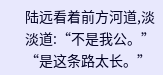陆远看着前方河道,淡淡道:“不是我公。”
“是这条路太长。”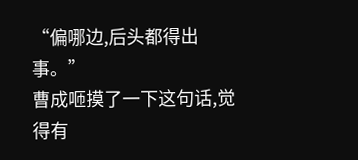“偏哪边,后头都得出事。”
曹成咂摸了一下这句话,觉得有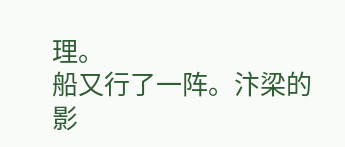理。
船又行了一阵。汴梁的影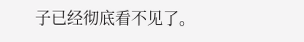子已经彻底看不见了。